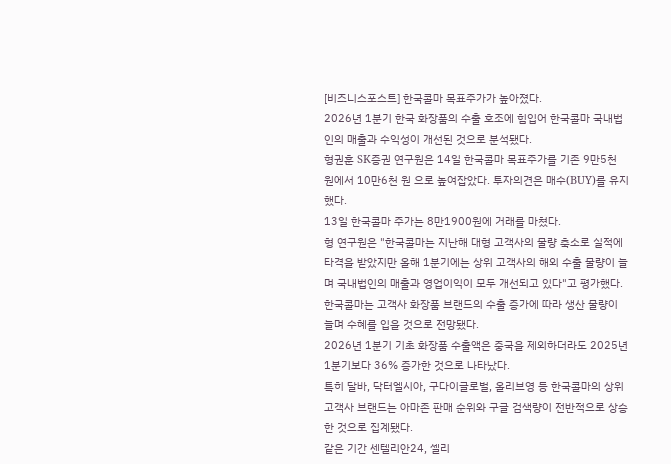[비즈니스포스트] 한국콜마 목표주가가 높아졌다.
2026년 1분기 한국 화장품의 수출 호조에 힘입어 한국콜마 국내법인의 매출과 수익성이 개선된 것으로 분석됐다.
형권훈 SK증권 연구원은 14일 한국콜마 목표주가를 기존 9만5천 원에서 10만6천 원 으로 높여잡았다. 투자의견은 매수(BUY)를 유지했다.
13일 한국콜마 주가는 8만1900원에 거래를 마쳤다.
형 연구원은 "한국콜마는 지난해 대형 고객사의 물량 축소로 실적에 타격을 받았지만 올해 1분기에는 상위 고객사의 해외 수출 물량이 늘며 국내법인의 매출과 영업이익이 모두 개선되고 있다"고 평가했다.
한국콜마는 고객사 화장품 브랜드의 수출 증가에 따라 생산 물량이 늘며 수혜를 입을 것으로 전망됐다.
2026년 1분기 기초 화장품 수출액은 중국을 제외하더라도 2025년 1분기보다 36% 증가한 것으로 나타났다.
특히 달바, 닥터엘시아, 구다이글로벌, 올리브영 등 한국콜마의 상위 고객사 브랜드는 아마존 판매 순위와 구글 검색량이 전반적으로 상승한 것으로 집계됐다.
같은 기간 센텔리안24, 셀리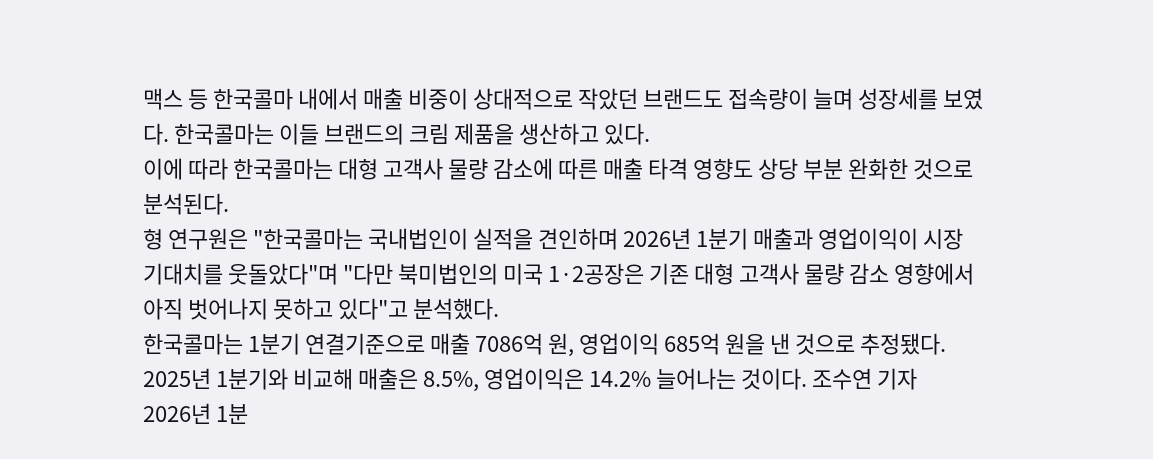맥스 등 한국콜마 내에서 매출 비중이 상대적으로 작았던 브랜드도 접속량이 늘며 성장세를 보였다. 한국콜마는 이들 브랜드의 크림 제품을 생산하고 있다.
이에 따라 한국콜마는 대형 고객사 물량 감소에 따른 매출 타격 영향도 상당 부분 완화한 것으로 분석된다.
형 연구원은 "한국콜마는 국내법인이 실적을 견인하며 2026년 1분기 매출과 영업이익이 시장 기대치를 웃돌았다"며 "다만 북미법인의 미국 1·2공장은 기존 대형 고객사 물량 감소 영향에서 아직 벗어나지 못하고 있다"고 분석했다.
한국콜마는 1분기 연결기준으로 매출 7086억 원, 영업이익 685억 원을 낸 것으로 추정됐다. 2025년 1분기와 비교해 매출은 8.5%, 영업이익은 14.2% 늘어나는 것이다. 조수연 기자
2026년 1분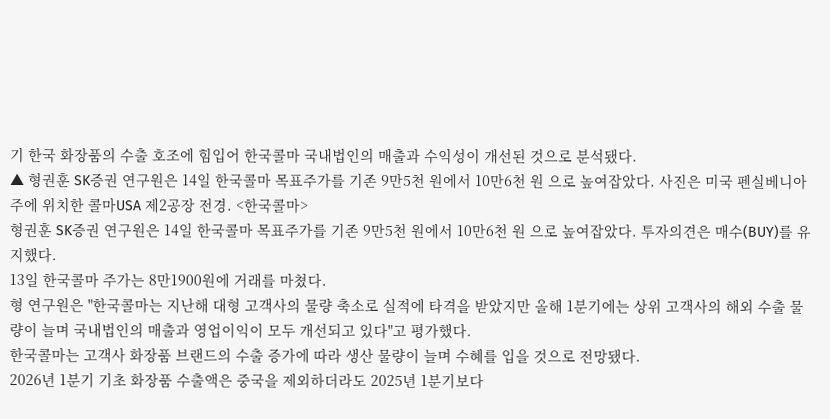기 한국 화장품의 수출 호조에 힘입어 한국콜마 국내법인의 매출과 수익성이 개선된 것으로 분석됐다.
▲ 형권훈 SK증권 연구원은 14일 한국콜마 목표주가를 기존 9만5천 원에서 10만6천 원 으로 높여잡았다. 사진은 미국 펜실베니아주에 위치한 콜마USA 제2공장 전경. <한국콜마>
형권훈 SK증권 연구원은 14일 한국콜마 목표주가를 기존 9만5천 원에서 10만6천 원 으로 높여잡았다. 투자의견은 매수(BUY)를 유지했다.
13일 한국콜마 주가는 8만1900원에 거래를 마쳤다.
형 연구원은 "한국콜마는 지난해 대형 고객사의 물량 축소로 실적에 타격을 받았지만 올해 1분기에는 상위 고객사의 해외 수출 물량이 늘며 국내법인의 매출과 영업이익이 모두 개선되고 있다"고 평가했다.
한국콜마는 고객사 화장품 브랜드의 수출 증가에 따라 생산 물량이 늘며 수혜를 입을 것으로 전망됐다.
2026년 1분기 기초 화장품 수출액은 중국을 제외하더라도 2025년 1분기보다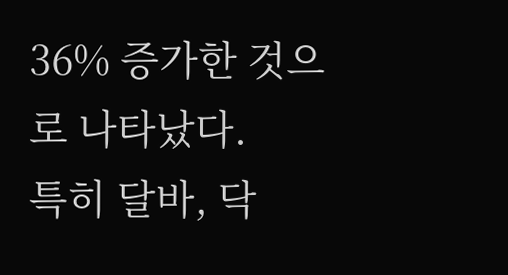36% 증가한 것으로 나타났다.
특히 달바, 닥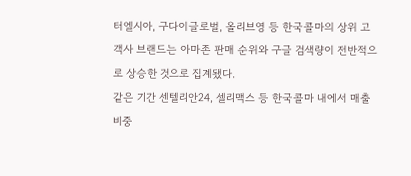터엘시아, 구다이글로벌, 올리브영 등 한국콜마의 상위 고객사 브랜드는 아마존 판매 순위와 구글 검색량이 전반적으로 상승한 것으로 집계됐다.
같은 기간 센텔리안24, 셀리맥스 등 한국콜마 내에서 매출 비중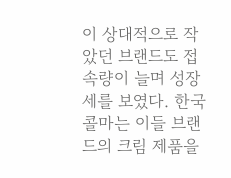이 상대적으로 작았던 브랜드도 접속량이 늘며 성장세를 보였다. 한국콜마는 이들 브랜드의 크림 제품을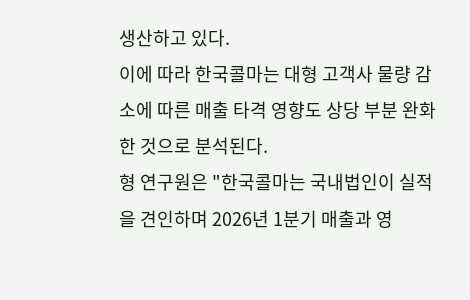생산하고 있다.
이에 따라 한국콜마는 대형 고객사 물량 감소에 따른 매출 타격 영향도 상당 부분 완화한 것으로 분석된다.
형 연구원은 "한국콜마는 국내법인이 실적을 견인하며 2026년 1분기 매출과 영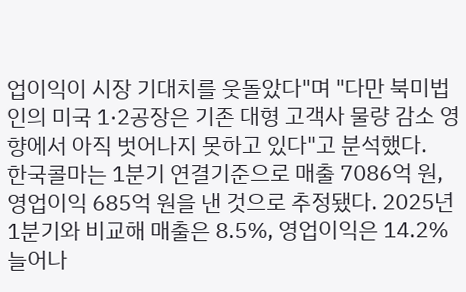업이익이 시장 기대치를 웃돌았다"며 "다만 북미법인의 미국 1·2공장은 기존 대형 고객사 물량 감소 영향에서 아직 벗어나지 못하고 있다"고 분석했다.
한국콜마는 1분기 연결기준으로 매출 7086억 원, 영업이익 685억 원을 낸 것으로 추정됐다. 2025년 1분기와 비교해 매출은 8.5%, 영업이익은 14.2% 늘어나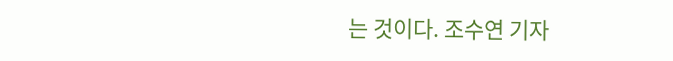는 것이다. 조수연 기자